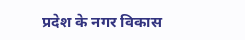प्रदेश के नगर विकास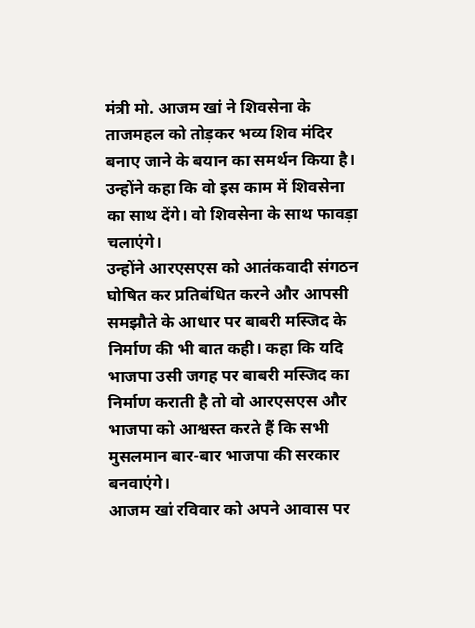मंत्री मो. आजम खां ने शिवसेना के ताजमहल को तोड़कर भव्य शिव मंदिर बनाए जाने के बयान का समर्थन किया है। उन्होंने कहा कि वो इस काम में शिवसेना का साथ देंगे। वो शिवसेना के साथ फावड़ा चलाएंगे।
उन्होंने आरएसएस को आतंकवादी संगठन घोषित कर प्रतिबंधित करने और आपसी समझौते के आधार पर बाबरी मस्जिद के निर्माण की भी बात कही। कहा कि यदि भाजपा उसी जगह पर बाबरी मस्जिद का निर्माण कराती है तो वो आरएसएस और भाजपा को आश्वस्त करते हैं कि सभी मुसलमान बार-बार भाजपा की सरकार बनवाएंगे।
आजम खां रविवार को अपने आवास पर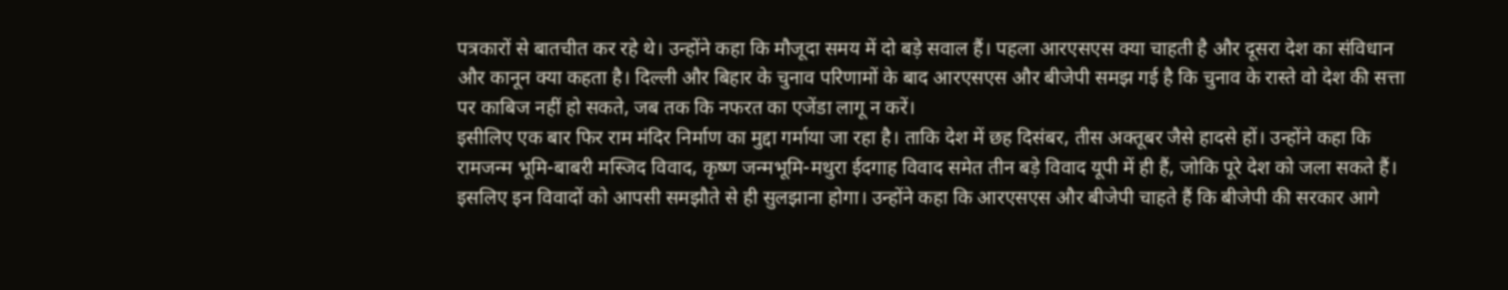पत्रकारों से बातचीत कर रहे थे। उन्होंने कहा कि मौजूदा समय में दो बड़े सवाल हैं। पहला आरएसएस क्या चाहती है और दूसरा देश का संविधान और कानून क्या कहता है। दिल्ली और बिहार के चुनाव परिणामों के बाद आरएसएस और बीजेपी समझ गई है कि चुनाव के रास्ते वो देश की सत्ता पर काबिज नहीं हो सकते, जब तक कि नफरत का एजेंडा लागू न करें।
इसीलिए एक बार फिर राम मंदिर निर्माण का मुद्दा गर्माया जा रहा है। ताकि देश में छह दिसंबर, तीस अक्तूबर जैसे हादसे हों। उन्होंने कहा कि रामजन्म भूमि-बाबरी मस्जिद विवाद, कृष्ण जन्मभूमि-मथुरा ईदगाह विवाद समेत तीन बड़े विवाद यूपी में ही हैं, जोकि पूरे देश को जला सकते हैं।
इसलिए इन विवादों को आपसी समझौते से ही सुलझाना होगा। उन्होंने कहा कि आरएसएस और बीजेपी चाहते हैं कि बीजेपी की सरकार आगे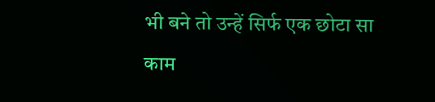भी बने तो उन्हें सिर्फ एक छोटा सा काम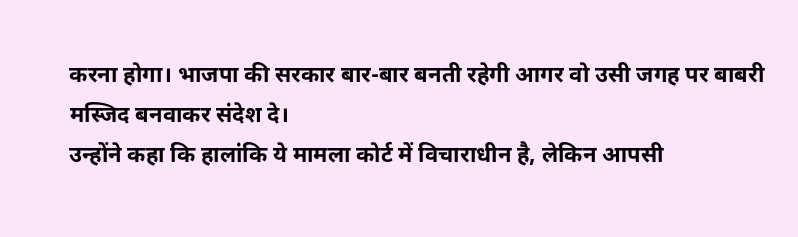करना होगा। भाजपा की सरकार बार-बार बनती रहेगी आगर वो उसी जगह पर बाबरी मस्जिद बनवाकर संदेश दे।
उन्होंने कहा कि हालांकि ये मामला कोर्ट में विचाराधीन है, लेकिन आपसी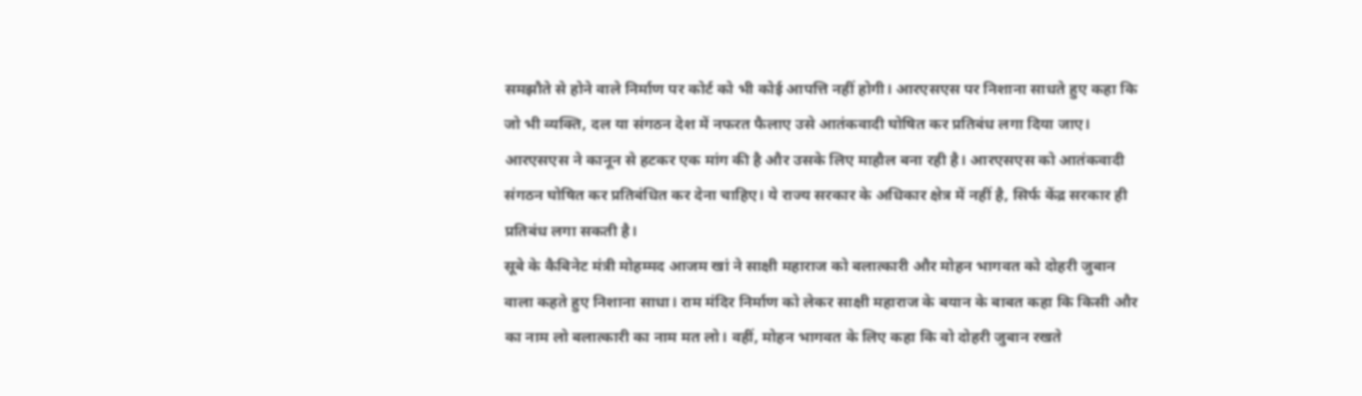समझौते से होने वाले निर्माण पर कोर्ट को भी कोई आपत्ति नहीं होगी। आरएसएस पर निशाना साधते हुए कहा कि जो भी व्यक्ति, दल या संगठन देश में नफरत फैलाए उसे आतंकवादी घोषित कर प्रतिबंध लगा दिया जाए।
आरएसएस ने कानून से हटकर एक मांग की है और उसके लिए माहौल बना रही है। आरएसएस को आतंकवादी संगठन घोषित कर प्रतिबंधित कर देना चाहिए। ये राज्य सरकार के अधिकार क्षेत्र में नहीं है, सिर्फ केंद्र सरकार ही प्रतिबंध लगा सकती है।
सूबे के कैबिनेट मंत्री मोहम्मद आजम खां ने साक्षी महाराज को बलात्कारी और मोहन भागवत को दोहरी जुबान वाला कहते हुए निशाना साधा। राम मंदिर निर्माण को लेकर साक्षी महाराज के बयान के बाबत कहा कि किसी और का नाम लो बलात्कारी का नाम मत लो। वहीं, मोहन भागवत के लिए कहा कि वो दोहरी जुबान रखते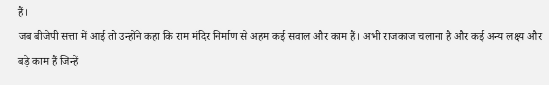हैं।
जब बीजेपी सत्ता में आई तो उन्होंने कहा कि राम मंदिर निर्माण से अहम कई सवाल और काम हैं। अभी राजकाज चलाना है और कई अन्य लक्ष्य और बड़े काम हैं जिन्हें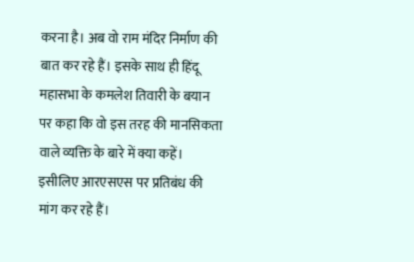करना है। अब वो राम मंदिर निर्माण की बात कर रहे हैं। इसके साथ ही हिंदू महासभा के कमलेश तिवारी के बयान पर कहा कि वो इस तरह की मानसिकता वाले व्यक्ति के बारे में क्या कहें। इसीलिए आरएसएस पर प्रतिबंध की मांग कर रहे हैं।